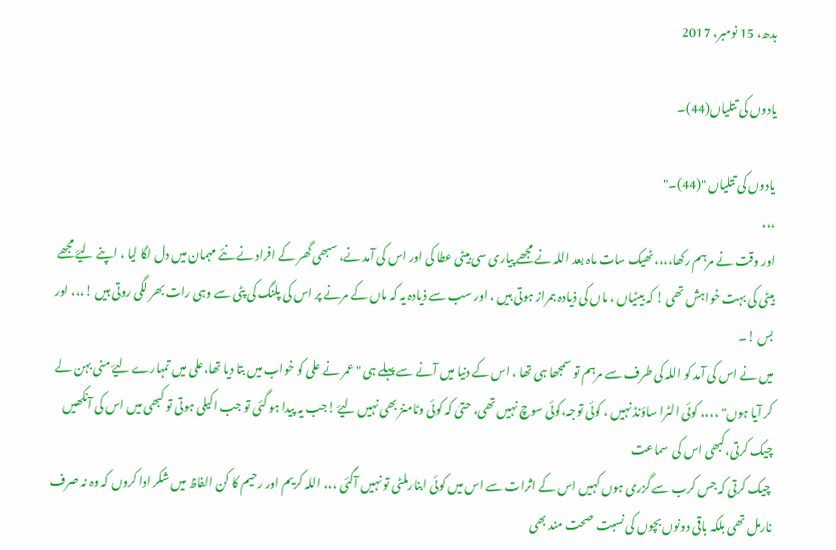بدھ، 15 نومبر، 2017

یادوں کی تتلیاں(44)۔

یادوں کی تتلیاں "(44)۔"
،،،
اور وقت نے مرہم رکھا،،،، ٹھیک سات ماہ بعد اللہ نے مجھے پیاری سی بیٹی عطا کی اور اس کی آمد نے، سبھی گھر کے افراد نے نئے مہمان میں دل لگا لیا ، اپنے لیۓ مجھے بیٹی کی بہت خواہش تھی ! کہ بیٹیاں ، ماں کی ذیادہ ہمراز ہوتی ہیں ، اور سب سے ذیادہ یہ کہ ماں کے مرنے پر اس کی پلنگ کی پٹی سے وہی رات بھر لگی روتی ہیں !،،، اور بس !۔
میں نے اس کی آمد کو اللہ کی طرف سے مرہم تو سمجھا ہی تھا ، اس کے دنیا میں آنے سے پہلے ہی " عمر نے علی کو خواب میں بتا دیا تھا،علی میں تمہارے لیۓ منی بہن لے کر آیا ہوں" ،،،، کوئی الٹرا ساؤنڈ نہیں ، کوئی توجہ،کوئی سوچ نہیں تھی، حتیٰ کہ کوئی وٹامنز بھی نہیں لیۓ !جب یہ پیدا ہو گئی تو جب اکیلی ہوتی تو کبھی میں اس کی آنکھیں چیک کرتی،کبھی اس کی  سماعت
 چیک کرتی کہ جس کرب سے گزری ہوں کہیں اس کے اثرات سے اس میں کوئی ابنارملٹی تو نہیں آگئی ،،، اللہ کریم اور رحیم کا کن الفاظ میں شکر ادا کروں کہ وہ نہ صرف نارمل تھی بلکہ باقی دونوں بچوں کی نسبت  صحت مند بھی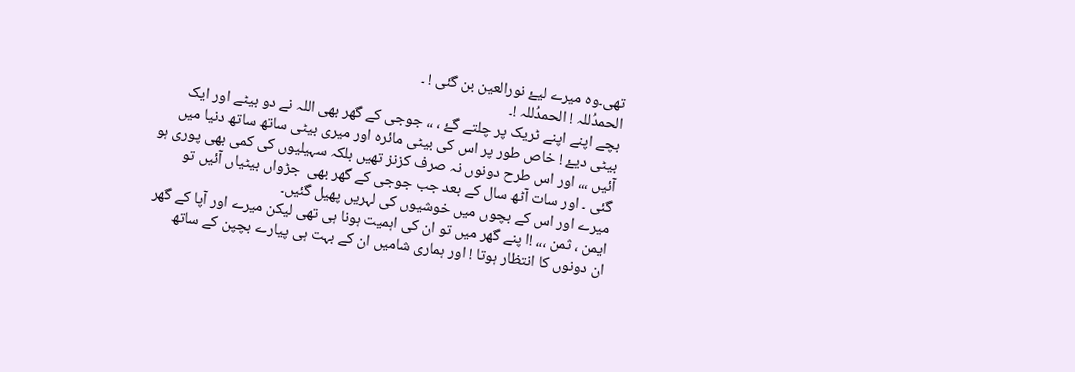تھی۔وہ میرے لیۓ نورالعین بن گئی ! ۔
الحمدُللہ ! الحمدُللہ !۔
بچے اپنے اپنے ٹریک پر چلتے گۓ ، ،، جوجی کے گھر بھی اللہ نے دو بیٹے اور ایک بیٹی دیۓ ! خاص طور پر اس کی بیٹی مائرہ اور میری بیٹی ساتھ ساتھ دنیا میں آئیں ،،، اور اس طرح دونوں نہ صرف کزنز تھیں بلکہ سہیلیوں کی کمی بھی پوری ہو گئی ۔ اور سات آٹھ سال کے بعد جب جوجی کے گھر بھی  جڑواں بیٹیاں آئیں تو میرے اور اس کے بچوں میں خوشیوں کی لہریں پھیل گئیں۔
ایمن ، ثمن ،،، !ا پنے گھر میں تو ان کی اہمیت ہونا ہی تھی لیکن میرے اور آپا کے گھر ان دونوں کا انتظار ہوتا ! اور ہماری شامیں ان کے بہت ہی پیارے بچپن کے ساتھ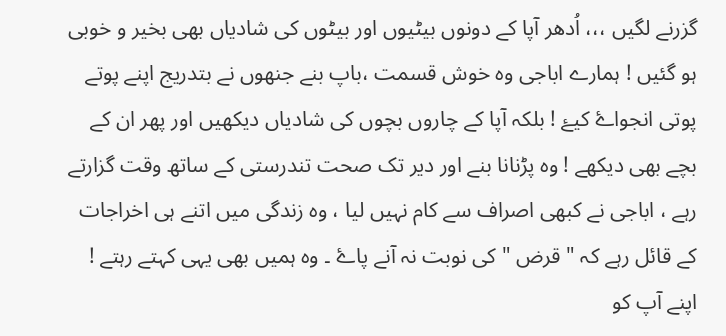گزرنے لگیں ،،، اُدھر آپا کے دونوں بیٹیوں اور بیٹوں کی شادیاں بھی بخیر و خوبی ہو گئیں ! ہمارے اباجی وہ خوش قسمت ،باپ بنے جنھوں نے بتدریج اپنے پوتے پوتی انجواۓ کیۓ ! بلکہ آپا کے چاروں بچوں کی شادیاں دیکھیں اور پھر ان کے بچے بھی دیکھے ! وہ پڑنانا بنے اور دیر تک صحت تندرستی کے ساتھ وقت گزارتے رہے ، اباجی نے کبھی اصراف سے کام نہیں لیا ، وہ زندگی میں اتنے ہی اخراجات کے قائل رہے کہ " قرض " کی نوبت نہ آنے پاۓ ۔ وہ ہمیں بھی یہی کہتے رہتے ! اپنے آپ کو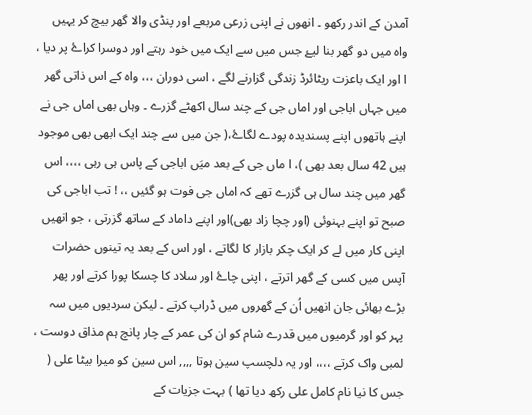آمدن کے اندر رکھو ۔ انھوں نے اپنی زرعی مربعے اور پنڈی والا گھر بیچ کر یہیں واہ میں دو گھر بنا لیۓ جس میں سے ایک میں خود رہتے اور دوسرا کراۓ پر دیا ، ا اور ایک باعزت ریٹائرڈ زندگی گزارنے لگے ، اسی دوران ،،، واہ کے اس ذاتی گھر میں جہاں اباجی اور اماں جی کے چند سال اکھٹے گزرے ۔ وہاں بھی اماں جی نے اپنے ہاتھوں اپنے پسندیدہ پودے لگاۓ،( جن میں سے چند ایک ابھی بھی موجود ہیں 42 سال بعد بھی )، ا ماں جی کے بعد میَں اباجی کے پاس ہی رہی ،،،، اس گھر میں چند سال ہی گزرے تھے کہ اماں جی فوت ہو گئیں ،، ! تب اباجی کی صبح تو اپنے بہنوئی (اور چچا زاد بھی)اور اپنے داماد کے ساتھ گزرتی ، جو انھیں اپنی کار میں لے کر ایک چکر بازار کا لگاتے ، اور اس کے بعد یہ تینوں حضرات آپس میں کسی کے گھر اترتے ، اپنی چاۓ اور سلاد کا چسکا پورا کرتے اور پھر بڑے بھائی جان انھیں اُن کے گھروں میں ڈراپ کرتے ۔ لیکن سردیوں میں سہ پہر کو اور گرمیوں میں قدرے شام کو ان کی عمر کے چار پانچ ہم مذاق دوست ، لمبی واک کرتے ،،،، اور یہ دلچسپ سین ہوتا ,,,, اس سین کو میرا بیٹا علی ( جس کا نیا نام کامل علی رکھ دیا تھا ) بہت جزیات کے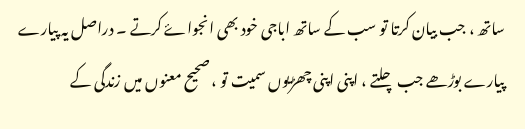ساتھ ، جب بیان کرتا تو سب کے ساتھ اباجی خود بھی انجواۓ کرتے ۔ دراصل یہ پیارے پیارے بوڑھے جب چلتے ، اپنی اپنی چھڑیوں سمیت تو ، صحیح معنوں میں زندگی کے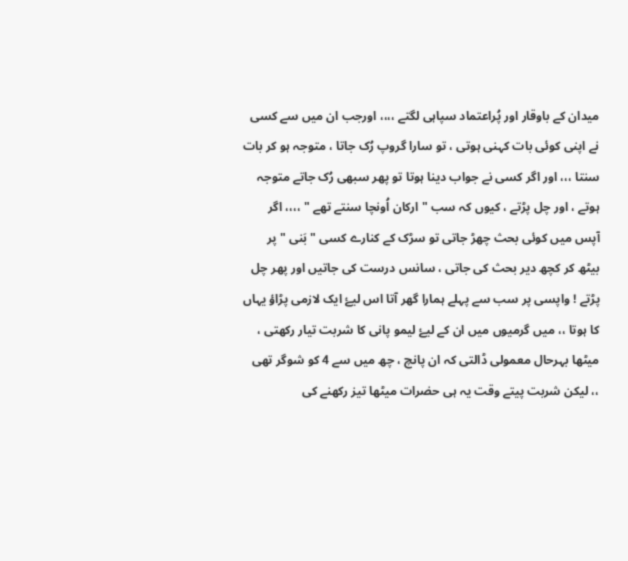میدان کے باوقار اور پُراعتماد سپاہی لگتے ،،،، اورجب ان میں سے کسی نے اپنی کوئی بات کہنی ہوتی ، تو سارا گروپ رُک جاتا ، متوجہ ہو کر بات سنتا ،،، اور اگر کسی نے جواب دینا ہوتا تو پھر سبھی رُک جاتے متوجہ ہوتے ، اور چل پڑتے ، کیوں کہ سب " ارکان اُونچا سنتے تھے " ،،،، اگر آپس میں کوئی بحث چھڑ جاتی تو سڑک کے کنارے کسی " بَنی " پر بیٹھ کر کچھ دیر بحث کی جاتی ، سانس درست کی جاتیں اور پھر چل پڑتے ! واپسی پر سب سے پہلے ہمارا گھر آتا اس لیۓ ایک لازمی پڑاؤ یہاں کا ہوتا ،، میں گرمیوں میں ان کے لیۓ لیمو پانی کا شربت تیار رکھتی ، میٹھا بہرحال معمولی ڈالتی کہ ان پانچ ، چھ میں سے 4 کو شوگر تھی ،، لیکن شربت پیتے وقت یہ ہی حضرات میٹھا تیز رکھنے کی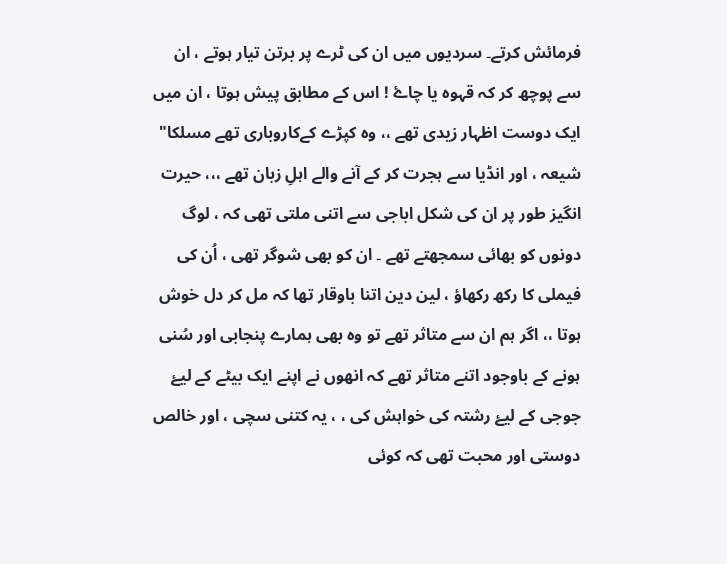فرمائش کرتے۔ سردیوں میں ان کی ٹرے پر برتن تیار ہوتے ، ان سے پوچھ کر کہ قہوہ یا چاۓ ! اس کے مطابق پیش ہوتا ، ان میں ایک دوست اظہار زیدی تھے ،، وہ کپڑے کےکاروباری تھے مسلکا" شیعہ ، اور انڈیا سے ہجرت کر کے آنے والے اہلِ زبان تھے ،،، حیرت انگیز طور پر ان کی شکل اباجی سے اتنی ملتی تھی کہ ، لوگ دونوں کو بھائی سمجھتے تھے ۔ ان کو بھی شوگر تھی ، اُن کی فیملی کا رکھ رکھاؤ ، لین دین اتنا باوقار تھا کہ مل کر دل خوش ہوتا ،، اگر ہم ان سے متاثر تھے تو وہ بھی ہمارے پنجابی اور سُنی ہونے کے باوجود اتنے متاثر تھے کہ انھوں نے اپنے ایک بیٹے کے لیۓ جوجی کے لیۓ رشتہ کی خواہش کی ، ، یہ کتنی سچی ، اور خالص دوستی اور محبت تھی کہ کوئی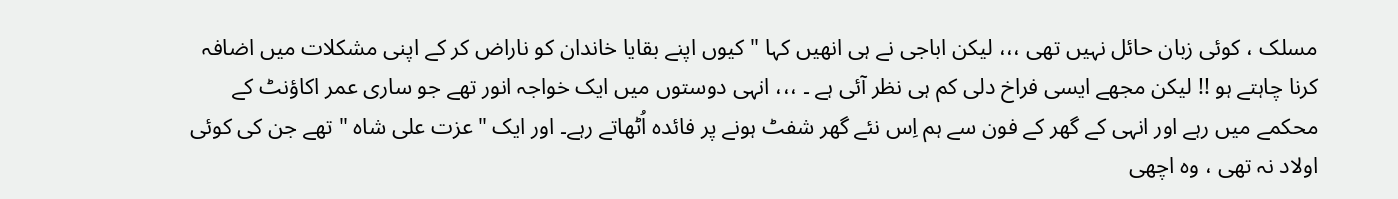مسلک ، کوئی زبان حائل نہیں تھی ،،، لیکن اباجی نے ہی انھیں کہا " کیوں اپنے بقایا خاندان کو ناراض کر کے اپنی مشکلات میں اضافہ کرنا چاہتے ہو !! لیکن مجھے ایسی فراخ دلی کم ہی نظر آئی ہے ۔ ،،، انہی دوستوں میں ایک خواجہ انور تھے جو ساری عمر اکاؤنٹ کے محکمے میں رہے اور انہی کے گھر کے فون سے ہم اِس نئے گھر شفٹ ہونے پر فائدہ اُٹھاتے رہے۔ اور ایک "عزت علی شاہ " تھے جن کی کوئی اولاد نہ تھی ، وہ اچھی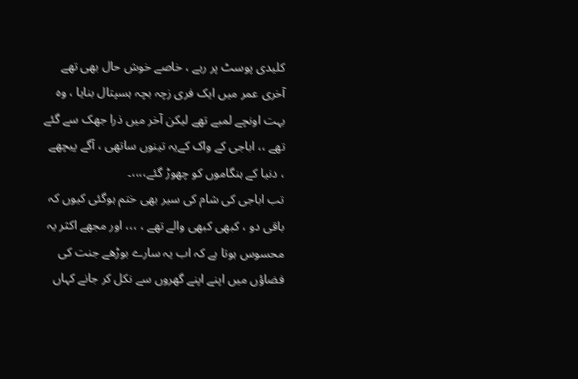کلیدی پوسٹ پر رہے ، خاصے خوش حال بھی تھے آخری عمر میں ایک فری زچہ بچہ ہسپتال بنایا ، وہ بہت اونچے لمبے تھے لیکن آخر میں ذرا جھک سے گئے تھے ،، اباجی کے واک کےیہ تینوں ساتھی ، آگے پیچھے ، دنیا کے ہنگاموں کو چھوڑ گئے،،،،۔
تب اباجی کی شام کی سیر بھی ختم ہوگئی کیوں کہ باقی دو ، کبھی کبھی والے تھے ، ،،، اور مجھے اکثر یہ محسوس ہوتا ہے کہ اب یہ سارے بوڑھے جنت کی فضاؤں میں اپنے اپنے گھروں سے نکل کر جانے کہاں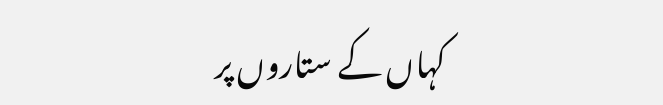کہاں کے ستاروں پر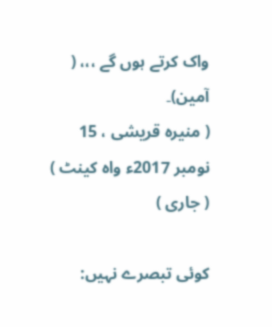واک کرتے ہوں گے ،،، ( آمین)۔
( منیرہ قریشی ، 15 نومبر 2017ء واہ کینٹ ) ( جاری )

کوئی تبصرے نہیں: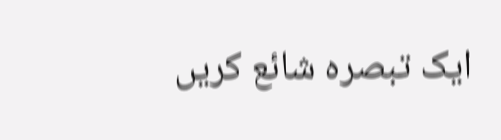ایک تبصرہ شائع کریں